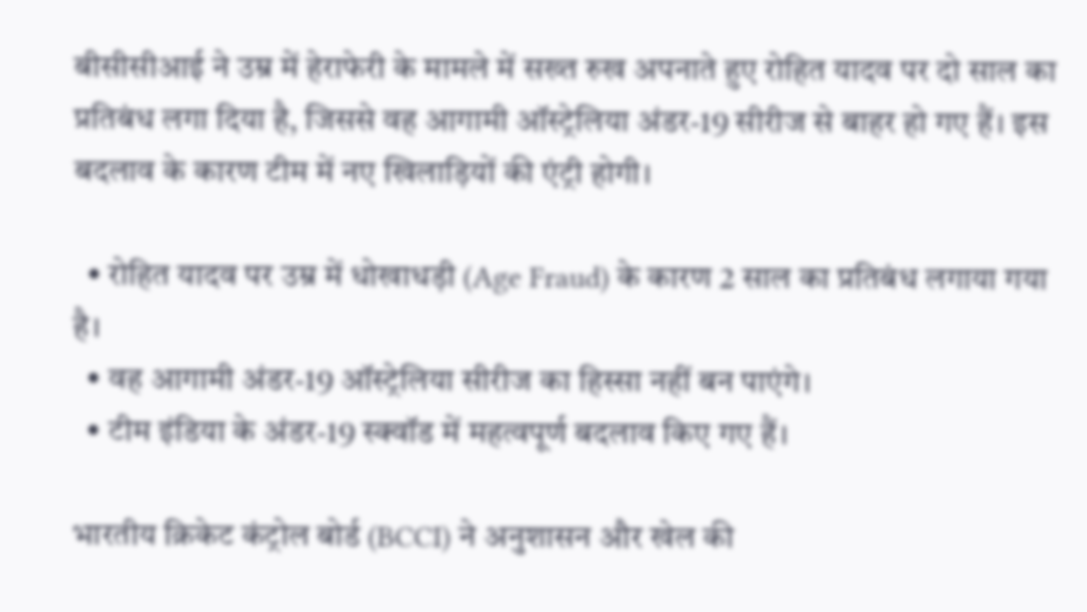बीसीसीआई ने उम्र में हेराफेरी के मामले में सख्त रुख अपनाते हुए रोहित यादव पर दो साल का प्रतिबंध लगा दिया है, जिससे वह आगामी ऑस्ट्रेलिया अंडर-19 सीरीज से बाहर हो गए हैं। इस बदलाव के कारण टीम में नए खिलाड़ियों की एंट्री होगी।

  • रोहित यादव पर उम्र में धोखाधड़ी (Age Fraud) के कारण 2 साल का प्रतिबंध लगाया गया है।
  • वह आगामी अंडर-19 ऑस्ट्रेलिया सीरीज का हिस्सा नहीं बन पाएंगे।
  • टीम इंडिया के अंडर-19 स्क्वॉड में महत्वपूर्ण बदलाव किए गए हैं।

भारतीय क्रिकेट कंट्रोल बोर्ड (BCCI) ने अनुशासन और खेल की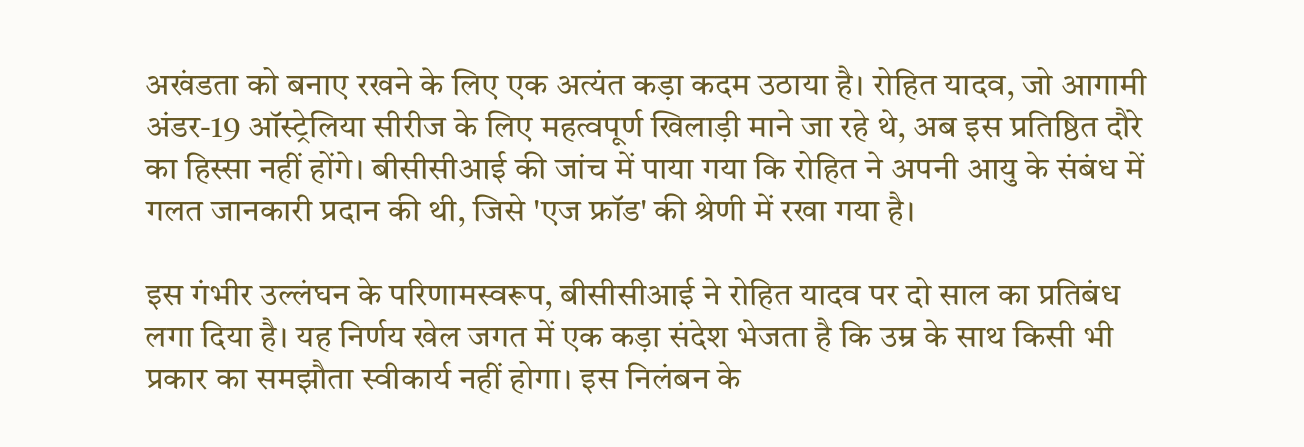अखंडता को बनाए रखने के लिए एक अत्यंत कड़ा कदम उठाया है। रोहित यादव, जो आगामी अंडर-19 ऑस्ट्रेलिया सीरीज के लिए महत्वपूर्ण खिलाड़ी माने जा रहे थे, अब इस प्रतिष्ठित दौरे का हिस्सा नहीं होंगे। बीसीसीआई की जांच में पाया गया कि रोहित ने अपनी आयु के संबंध में गलत जानकारी प्रदान की थी, जिसे 'एज फ्रॉड' की श्रेणी में रखा गया है।

इस गंभीर उल्लंघन के परिणामस्वरूप, बीसीसीआई ने रोहित यादव पर दो साल का प्रतिबंध लगा दिया है। यह निर्णय खेल जगत में एक कड़ा संदेश भेजता है कि उम्र के साथ किसी भी प्रकार का समझौता स्वीकार्य नहीं होगा। इस निलंबन के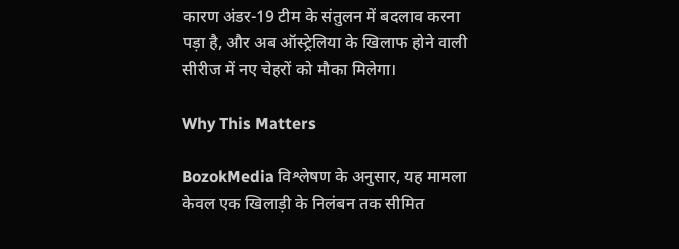कारण अंडर-19 टीम के संतुलन में बदलाव करना पड़ा है, और अब ऑस्ट्रेलिया के खिलाफ होने वाली सीरीज में नए चेहरों को मौका मिलेगा।

Why This Matters

BozokMedia विश्लेषण के अनुसार, यह मामला केवल एक खिलाड़ी के निलंबन तक सीमित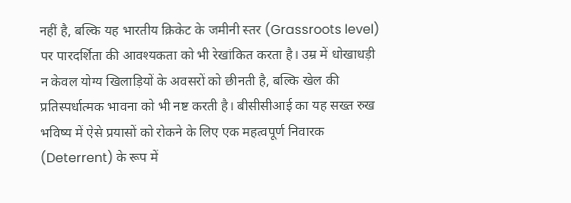नहीं है, बल्कि यह भारतीय क्रिकेट के जमीनी स्तर (Grassroots level) पर पारदर्शिता की आवश्यकता को भी रेखांकित करता है। उम्र में धोखाधड़ी न केवल योग्य खिलाड़ियों के अवसरों को छीनती है, बल्कि खेल की प्रतिस्पर्धात्मक भावना को भी नष्ट करती है। बीसीसीआई का यह सख्त रुख भविष्य में ऐसे प्रयासों को रोकने के लिए एक महत्वपूर्ण निवारक (Deterrent) के रूप में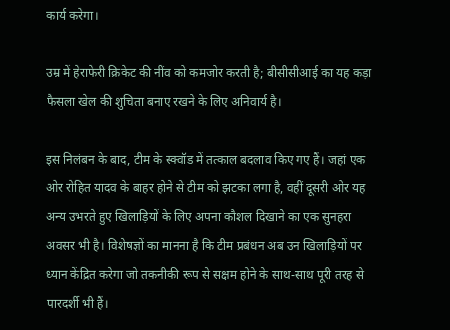कार्य करेगा।

उम्र में हेराफेरी क्रिकेट की नींव को कमजोर करती है; बीसीसीआई का यह कड़ा फैसला खेल की शुचिता बनाए रखने के लिए अनिवार्य है।

इस निलंबन के बाद, टीम के स्क्वॉड में तत्काल बदलाव किए गए हैं। जहां एक ओर रोहित यादव के बाहर होने से टीम को झटका लगा है, वहीं दूसरी ओर यह अन्य उभरते हुए खिलाड़ियों के लिए अपना कौशल दिखाने का एक सुनहरा अवसर भी है। विशेषज्ञों का मानना है कि टीम प्रबंधन अब उन खिलाड़ियों पर ध्यान केंद्रित करेगा जो तकनीकी रूप से सक्षम होने के साथ-साथ पूरी तरह से पारदर्शी भी हैं।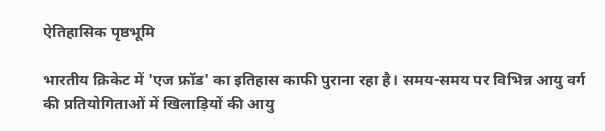ऐतिहासिक पृष्ठभूमि

भारतीय क्रिकेट में 'एज फ्रॉड' का इतिहास काफी पुराना रहा है। समय-समय पर विभिन्न आयु वर्ग की प्रतियोगिताओं में खिलाड़ियों की आयु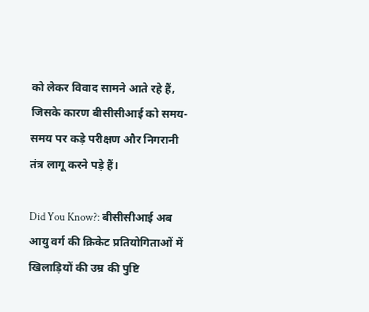को लेकर विवाद सामने आते रहे हैं, जिसके कारण बीसीसीआई को समय-समय पर कड़े परीक्षण और निगरानी तंत्र लागू करने पड़े हैं।

Did You Know?: बीसीसीआई अब आयु वर्ग की क्रिकेट प्रतियोगिताओं में खिलाड़ियों की उम्र की पुष्टि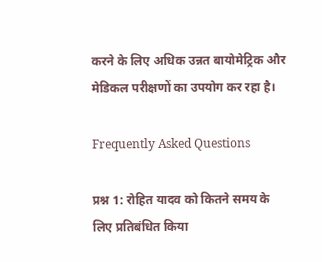करने के लिए अधिक उन्नत बायोमेट्रिक और मेडिकल परीक्षणों का उपयोग कर रहा है।

Frequently Asked Questions

प्रश्न 1: रोहित यादव को कितने समय के लिए प्रतिबंधित किया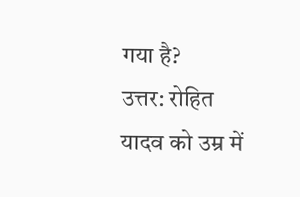गया है?
उत्तर: रोहित यादव को उम्र में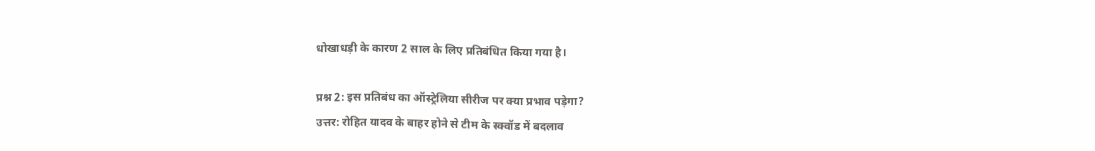धोखाधड़ी के कारण 2 साल के लिए प्रतिबंधित किया गया है।

प्रश्न 2: इस प्रतिबंध का ऑस्ट्रेलिया सीरीज पर क्या प्रभाव पड़ेगा?
उत्तर: रोहित यादव के बाहर होने से टीम के स्क्वॉड में बदलाव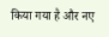किया गया है और नए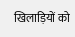खिलाड़ियों को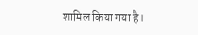शामिल किया गया है।